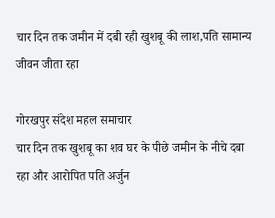चार दिन तक जमीन में दबी रही खुशबू की लाश,पति सामान्य जीवन जीता रहा

गोरखपुर संदेश महल समाचार
चार दिन तक खुशबू का शव घर के पीछे जमीन के नीचे दबा रहा और आरोपित पति अर्जुन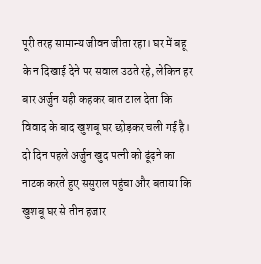पूरी तरह सामान्य जीवन जीता रहा। घर में बहू के न दिखाई देने पर सवाल उठते रहे, लेकिन हर बार अर्जुन यही कहकर बात टाल देता कि विवाद के बाद खुशबू घर छोड़कर चली गई है।
दो दिन पहले अर्जुन खुद पत्नी को ढूंढ़ने का नाटक करते हुए ससुराल पहुंचा और बताया कि खुशबू घर से तीन हजार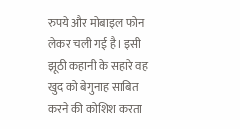रुपये और मोबाइल फोन लेकर चली गई है। इसी झूठी कहानी के सहारे वह खुद को बेगुनाह साबित करने की कोशिश करता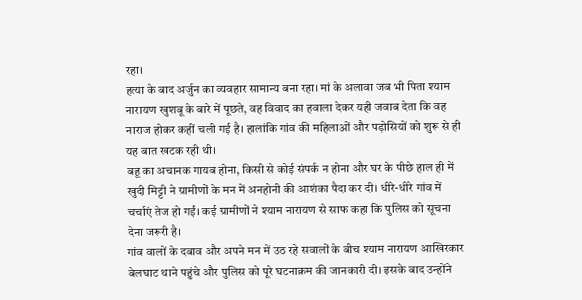रहा।
हत्या के बाद अर्जुन का व्यवहार सामान्य बना रहा। मां के अलावा जब भी पिता श्याम नारायण खुशबू के बारे में पूछते, वह विवाद का हवाला देकर यही जवाब देता कि वह नाराज होकर कहीं चली गई है। हालांकि गांव की महिलाओं और पड़ोसियों को शुरू से ही यह बात खटक रही थी।
बहू का अचानक गायब होना, किसी से कोई संपर्क न होना और घर के पीछे हाल ही में खुदी मिट्टी ने ग्रामीणों के मन में अनहोनी की आशंका पैदा कर दी। धीरे-धीरे गांव में चर्चाएं तेज हो गईं। कई ग्रामीणों ने श्याम नारायण से साफ कहा कि पुलिस को सूचना देना जरूरी है।
गांव वालों के दबाव और अपने मन में उठ रहे सवालों के बीच श्याम नारायण आखिरकार बेलघाट थाने पहुंचे और पुलिस को पूरे घटनाक्रम की जानकारी दी। इसके बाद उन्होंने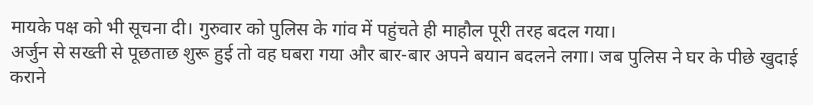मायके पक्ष को भी सूचना दी। गुरुवार को पुलिस के गांव में पहुंचते ही माहौल पूरी तरह बदल गया।
अर्जुन से सख्ती से पूछताछ शुरू हुई तो वह घबरा गया और बार-बार अपने बयान बदलने लगा। जब पुलिस ने घर के पीछे खुदाई कराने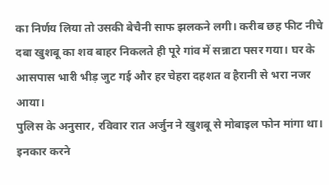का निर्णय लिया तो उसकी बेचैनी साफ झलकने लगी। करीब छह फीट नीचे दबा खुशबू का शव बाहर निकलते ही पूरे गांव में सन्नाटा पसर गया। घर के आसपास भारी भीड़ जुट गई और हर चेहरा दहशत व हैरानी से भरा नजर आया।
पुलिस के अनुसार, रविवार रात अर्जुन ने खुशबू से मोबाइल फोन मांगा था। इनकार करने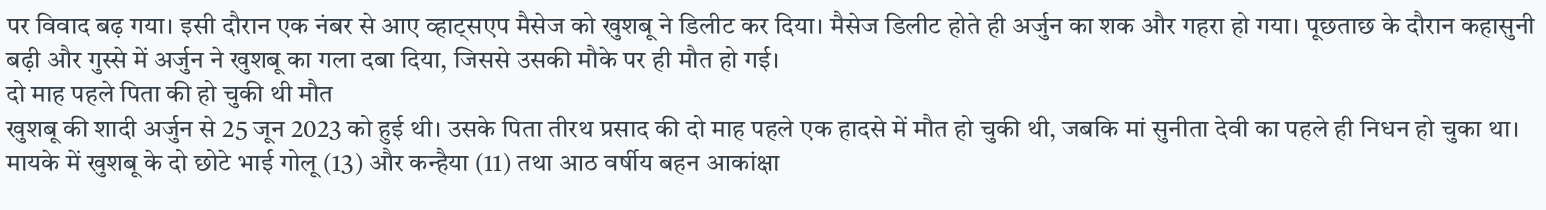पर विवाद बढ़ गया। इसी दौरान एक नंबर से आए व्हाट्सएप मैसेज को खुशबू ने डिलीट कर दिया। मैसेज डिलीट होते ही अर्जुन का शक और गहरा हो गया। पूछताछ के दौरान कहासुनी बढ़ी और गुस्से में अर्जुन ने खुशबू का गला दबा दिया, जिससे उसकी मौके पर ही मौत हो गई।
दो माह पहले पिता की हो चुकी थी मौत
खुशबू की शादी अर्जुन से 25 जून 2023 को हुई थी। उसके पिता तीरथ प्रसाद की दो माह पहले एक हादसे में मौत हो चुकी थी, जबकि मां सुनीता देवी का पहले ही निधन हो चुका था। मायके में खुशबू के दो छोटे भाई गोलू (13) और कन्हैया (11) तथा आठ वर्षीय बहन आकांक्षा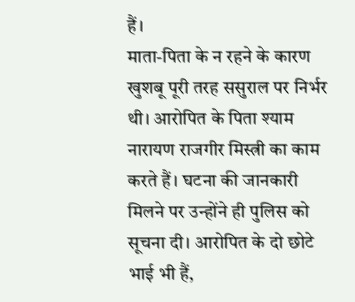हैं।
माता-पिता के न रहने के कारण खुशबू पूरी तरह ससुराल पर निर्भर थी। आरोपित के पिता श्याम नारायण राजगीर मिस्त्री का काम करते हैं। घटना की जानकारी मिलने पर उन्होंने ही पुलिस को सूचना दी। आरोपित के दो छोटे भाई भी हैं,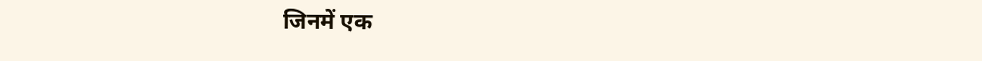जिनमें एक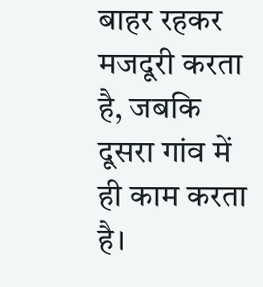बाहर रहकर मजदूरी करता है, जबकि दूसरा गांव में ही काम करता है।